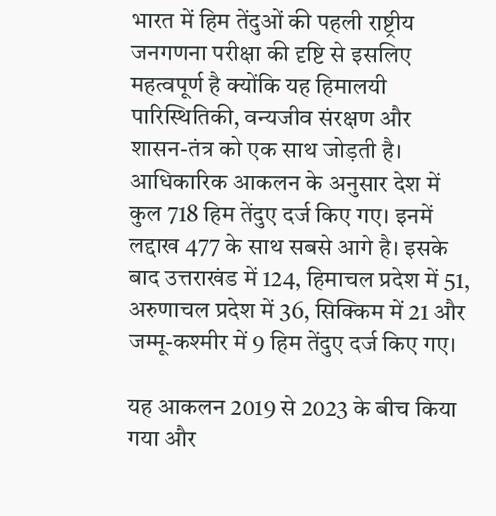भारत में हिम तेंदुओं की पहली राष्ट्रीय जनगणना परीक्षा की दृष्टि से इसलिए महत्वपूर्ण है क्योंकि यह हिमालयी पारिस्थितिकी, वन्यजीव संरक्षण और शासन-तंत्र को एक साथ जोड़ती है। आधिकारिक आकलन के अनुसार देश में कुल 718 हिम तेंदुए दर्ज किए गए। इनमें लद्दाख 477 के साथ सबसे आगे है। इसके बाद उत्तराखंड में 124, हिमाचल प्रदेश में 51, अरुणाचल प्रदेश में 36, सिक्किम में 21 और जम्मू-कश्मीर में 9 हिम तेंदुए दर्ज किए गए।

यह आकलन 2019 से 2023 के बीच किया गया और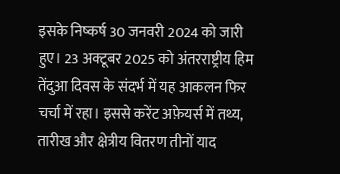इसके निष्कर्ष 30 जनवरी 2024 को जारी हुए। 23 अक्टूबर 2025 को अंतरराष्ट्रीय हिम तेंदुआ दिवस के संदर्भ में यह आकलन फिर चर्चा में रहा। इससे करेंट अफ़ेयर्स में तथ्य, तारीख और क्षेत्रीय वितरण तीनों याद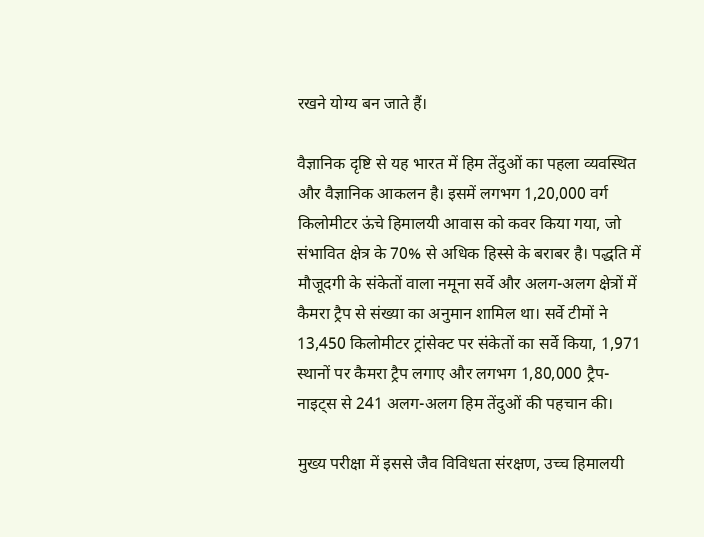रखने योग्य बन जाते हैं।

वैज्ञानिक दृष्टि से यह भारत में हिम तेंदुओं का पहला व्यवस्थित और वैज्ञानिक आकलन है। इसमें लगभग 1,20,000 वर्ग किलोमीटर ऊंचे हिमालयी आवास को कवर किया गया, जो संभावित क्षेत्र के 70% से अधिक हिस्से के बराबर है। पद्धति में मौजूदगी के संकेतों वाला नमूना सर्वे और अलग-अलग क्षेत्रों में कैमरा ट्रैप से संख्या का अनुमान शामिल था। सर्वे टीमों ने 13,450 किलोमीटर ट्रांसेक्ट पर संकेतों का सर्वे किया, 1,971 स्थानों पर कैमरा ट्रैप लगाए और लगभग 1,80,000 ट्रैप-नाइट्स से 241 अलग-अलग हिम तेंदुओं की पहचान की।

मुख्य परीक्षा में इससे जैव विविधता संरक्षण, उच्च हिमालयी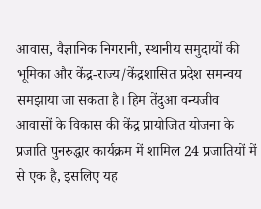आवास, वैज्ञानिक निगरानी, स्थानीय समुदायों की भूमिका और केंद्र-राज्य/केंद्रशासित प्रदेश समन्वय समझाया जा सकता है। हिम तेंदुआ वन्यजीव आवासों के विकास की केंद्र प्रायोजित योजना के प्रजाति पुनरुद्धार कार्यक्रम में शामिल 24 प्रजातियों में से एक है, इसलिए यह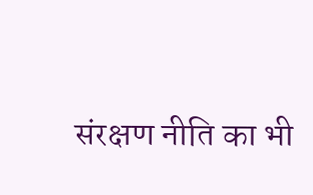संरक्षण नीति का भी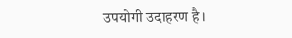उपयोगी उदाहरण है।